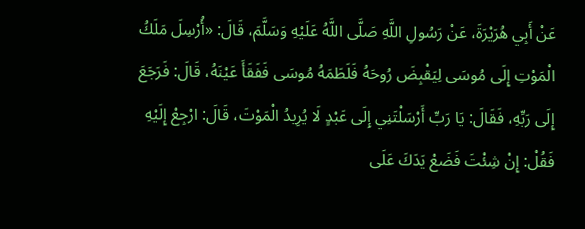عَنْ أَبِي هُرَيْرَةَ، عَنْ رَسُولِ اللَّهِ صَلَّى اللَّهُ عَلَيْهِ وَسَلَّمَ، قَالَ: «أُرْسِلَ مَلَكُ الْمَوْتِ إِلَى مُوسَى لِيَقْبِضَ رُوحَهُ فَلَطَمَهُ مُوسَى فَفَقَأَ عَيْنَهُ، قَالَ: فَرَجَعَ إِلَى رَبِّهِ، فَقَالَ: يَا رَبِّ أَرْسَلْتَنِي إِلَى عَبْدٍ لَا يُرِيدُ الْمَوْتَ، قَالَ: ارْجِعْ إِلَيْهِ فَقُلْ: إِنْ شِئْتَ فَضَعْ يَدَكَ عَلَى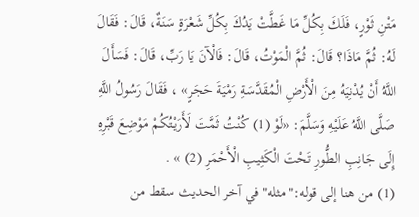مَتْنِ ثَوْرٍ، فَلَكَ بِكُلِّ مَا غَطَّتْ يَدُكَ بِكُلِّ شَعْرَةٍ سَنَةٌ، قَالَ: فَقَالَ لَهُ: ثُمَّ مَاذَا؟ قَالَ: ثُمَّ الْمَوْتُ، قَالَ: فَالْآنَ يَا رَبِّ، قَالَ: فَسَأَلَ اللَّهُ أَنْ يُدْنِيَهُ مِنَ الْأَرْضِ الْمُقَدَّسَةِ رَمْيَةَ حَجَرٍ» ، فَقَالَ رَسُولُ اللَّهِ صَلَّى اللَّهُ عَلَيْهِ وَسَلَّمَ: «لَوْ (1) كُنْتُ ثَمَّتَ لَأَرَيْتُكُمْ مَوْضِعَ قَبْرِهِ إِلَى جَانِبِ الطُّورِ تَحْتَ الْكَثِيبِ الْأَحْمَرِ (2) » .
(1) من هنا إلى قوله:"مثله"في آخر الحديث سقط من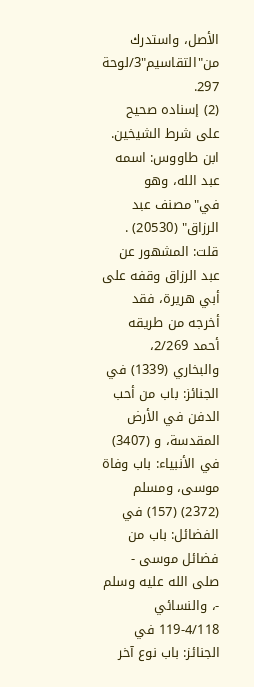الأصل، واستدرك من"التقاسيم"3/لوحة 297.
(2) إسناده صحيح على شرط الشيخين. ابن طاووس: اسمه عبد الله، وهو في"مصنف عبد الرزاق" (20530) .
قلت: المشهور عن عبد الرزاق وقفه على أبي هريرة، فقد أخرجه من طريقه أحمد 2/269، والبخاري (1339) في الجنائز: باب من أحب الدفن في الأرض المقدسة، و (3407) في الأنبياء: باب وفاة موسى، ومسلم (2372) (157) في الفضائل: باب من فضائل موسى - صلى الله عليه وسلم -، والنسائي 4/118-119 في الجنائز: باب نوع آخر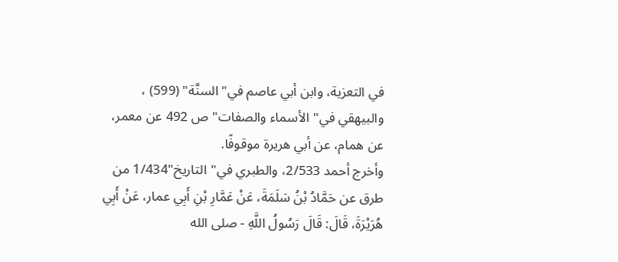في التعزية، وابن أبي عاصم في"السنَّة" (599) ، والبيهقي في"الأسماء والصفات"ص 492 عن معمر، عن همام، عن أبي هريرة موقوفًا.
وأخرج أحمد 2/533، والطبري في"التاريخ"1/434 من طرق عن حَمَّادُ بْنُ سَلَمَةَ، عَنْ عَمَّارِ بْنِ أَبِي عمار، عَنْ أَبِي هُرَيْرَةَ، قَالَ: قَالَ رَسُولُ اللَّهِ - صلى الله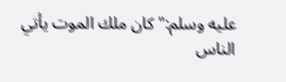عليه وسلم:"كان ملك الموت يأتي الناس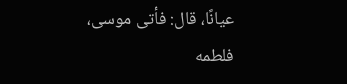عيانًا، قال: فأتى موسى، فلطمه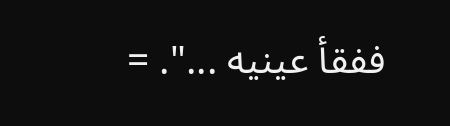ففقأ عينيه ...". =